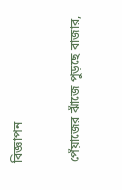বিজ্ঞাপন

পেঁয়াজের ঝাঁজে পুড়ছে বাজার,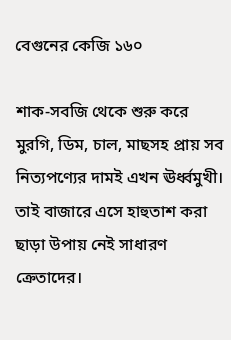বেগুনের কেজি ১৬০

শাক-সবজি থেকে শুরু করে মুরগি, ডিম, চাল, মাছসহ প্রায় সব নিত্যপণ্যের দামই এখন ঊর্ধ্বমুখী। তাই বাজারে এসে হাহুতাশ করা ছাড়া উপায় নেই সাধারণ ক্রেতাদের।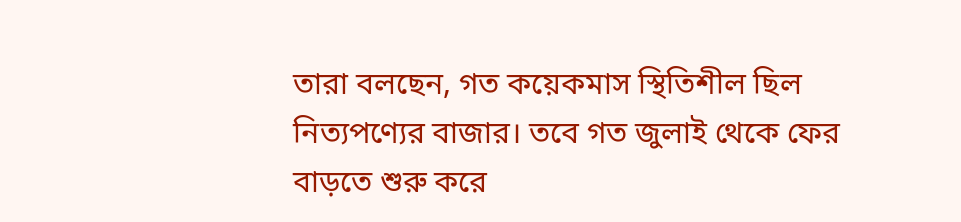তারা বলছেন, গত কয়েকমাস স্থিতিশীল ছিল নিত্যপণ্যের বাজার। তবে গত জুলাই থেকে ফের বাড়তে শুরু করে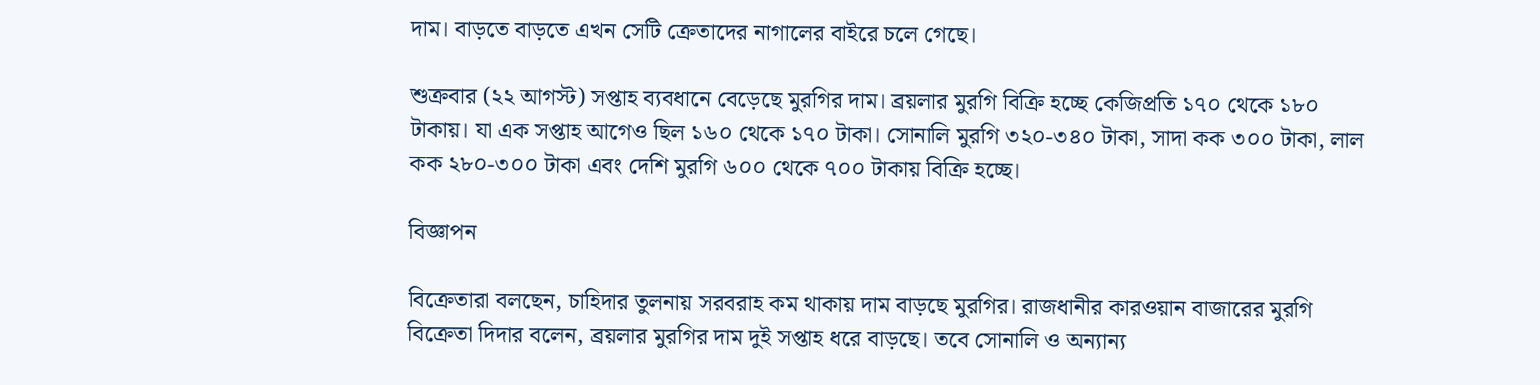দাম। বাড়তে বাড়তে এখন সেটি ক্রেতাদের নাগালের বাইরে চলে গেছে।

শুক্রবার (২২ আগস্ট) সপ্তাহ ব্যবধানে বেড়েছে মুরগির দাম। ব্রয়লার মুরগি বিক্রি হচ্ছে কেজিপ্রতি ১৭০ থেকে ১৮০ টাকায়। যা এক সপ্তাহ আগেও ছিল ১৬০ থেকে ১৭০ টাকা। সোনালি মুরগি ৩২০-৩৪০ টাকা, সাদা কক ৩০০ টাকা, লাল কক ২৮০-৩০০ টাকা এবং দেশি মুরগি ৬০০ থেকে ৭০০ টাকায় বিক্রি হচ্ছে।

বিজ্ঞাপন

বিক্রেতারা বলছেন, চাহিদার তুলনায় সরবরাহ কম থাকায় দাম বাড়ছে মুরগির। রাজধানীর কারওয়ান বাজারের মুরগি বিক্রেতা দিদার বলেন, ব্রয়লার মুরগির দাম দুই সপ্তাহ ধরে বাড়ছে। তবে সোনালি ও অন্যান্য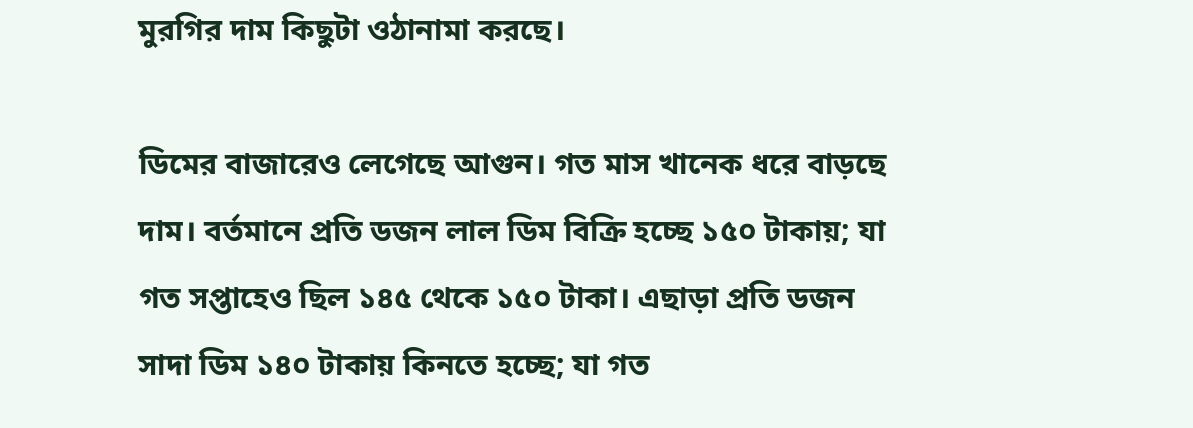মুরগির দাম কিছুটা ওঠানামা করছে।

ডিমের বাজারেও লেগেছে আগুন। গত মাস খানেক ধরে বাড়ছে দাম। বর্তমানে প্রতি ডজন লাল ডিম বিক্রি হচ্ছে ১৫০ টাকায়; যা গত সপ্তাহেও ছিল ১৪৫ থেকে ১৫০ টাকা। এছাড়া প্রতি ডজন সাদা ডিম ১৪০ টাকায় কিনতে হচ্ছে; যা গত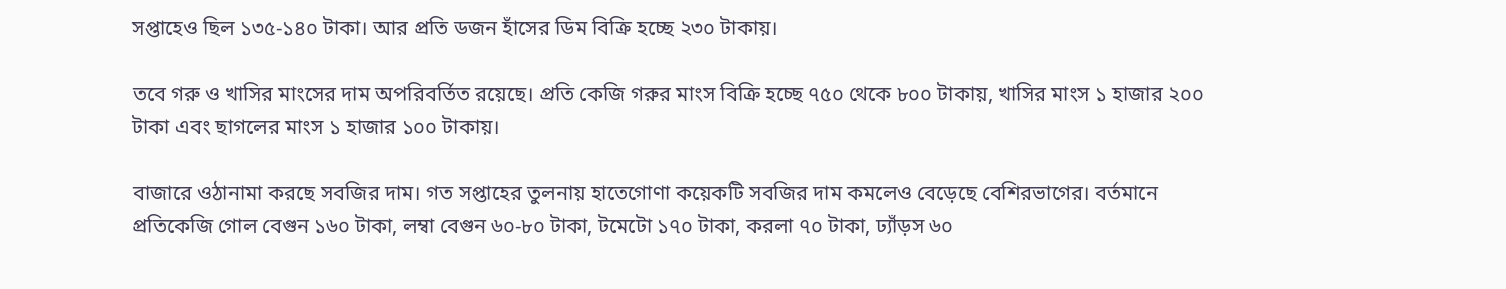সপ্তাহেও ছিল ১৩৫-১৪০ টাকা। আর প্রতি ডজন হাঁসের ডিম বিক্রি হচ্ছে ২৩০ টাকায়।

তবে গরু ও খাসির মাংসের দাম অপরিবর্তিত রয়েছে। প্রতি কেজি গরুর মাংস বিক্রি হচ্ছে ৭৫০ থেকে ৮০০ টাকায়, খাসির মাংস ১ হাজার ২০০ টাকা এবং ছাগলের মাংস ১ হাজার ১০০ টাকায়।

বাজারে ওঠানামা করছে সবজির দাম। গত সপ্তাহের তুলনায় হাতেগোণা কয়েকটি সবজির দাম কমলেও বেড়েছে বেশিরভাগের। বর্তমানে প্রতিকেজি গোল বেগুন ১৬০ টাকা, লম্বা বেগুন ৬০-৮০ টাকা, টমেটো ১৭০ টাকা, করলা ৭০ টাকা, ঢ্যাঁড়স ৬০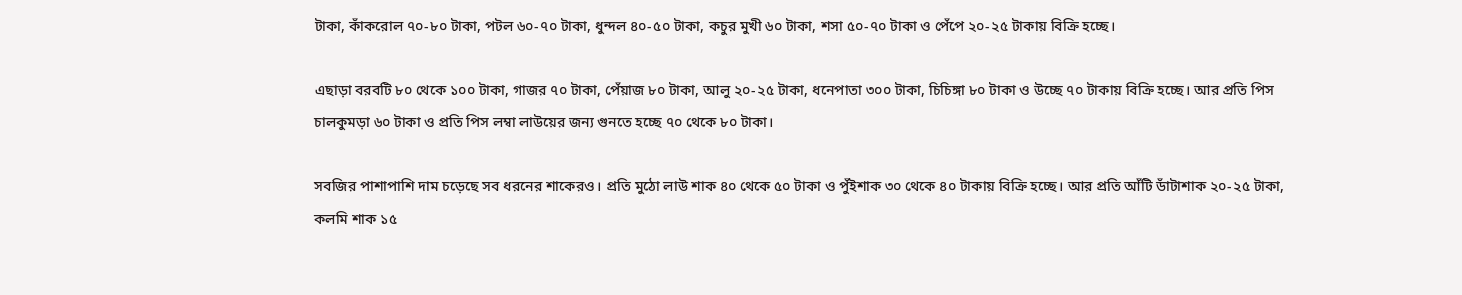টাকা, কাঁকরোল ৭০-৮০ টাকা, পটল ৬০-৭০ টাকা, ধুন্দল ৪০-৫০ টাকা, কচুর মুখী ৬০ টাকা, শসা ৫০-৭০ টাকা ও পেঁপে ২০-২৫ টাকায় বিক্রি হচ্ছে।

এছাড়া বরবটি ৮০ থেকে ১০০ টাকা, গাজর ৭০ টাকা, পেঁয়াজ ৮০ টাকা, আলু ২০-২৫ টাকা, ধনেপাতা ৩০০ টাকা, চিচিঙ্গা ৮০ টাকা ও উচ্ছে ৭০ টাকায় বিক্রি হচ্ছে। আর প্রতি পিস চালকুমড়া ৬০ টাকা ও প্রতি পিস লম্বা লাউয়ের জন্য গুনতে হচ্ছে ৭০ থেকে ৮০ টাকা।

সবজির পাশাপাশি দাম চড়েছে সব ধরনের শাকেরও। প্রতি মুঠো লাউ শাক ৪০ থেকে ৫০ টাকা ও পুঁইশাক ৩০ থেকে ৪০ টাকায় বিক্রি হচ্ছে। আর প্রতি আঁটি ডাঁটাশাক ২০-২৫ টাকা, কলমি শাক ১৫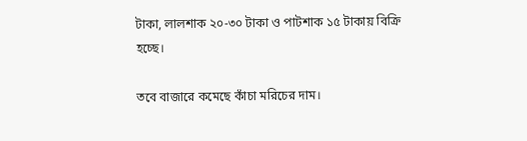টাকা, লালশাক ২০-৩০ টাকা ও পাটশাক ১৫ টাকায় বিক্রি হচ্ছে।

তবে বাজারে কমেছে কাঁচা মরিচের দাম।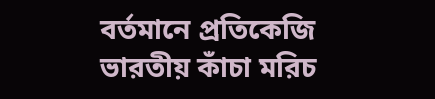বর্তমানে প্রতিকেজি ভারতীয় কাঁচা মরিচ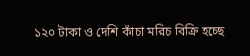১২০ টাকা ও দেশি কাঁচা মরিচ বিক্রি হচ্ছে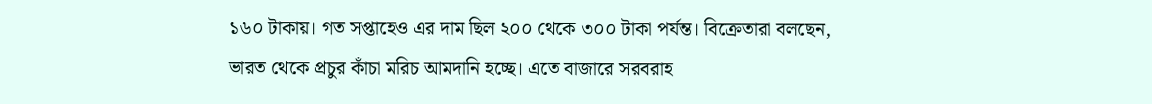১৬০ টাকায়। গত সপ্তাহেও এর দাম ছিল ২০০ থেকে ৩০০ টাকা পর্যন্ত। বিক্রেতারা বলছেন, ভারত থেকে প্রচুর কাঁচা মরিচ আমদানি হচ্ছে। এতে বাজারে সরবরাহ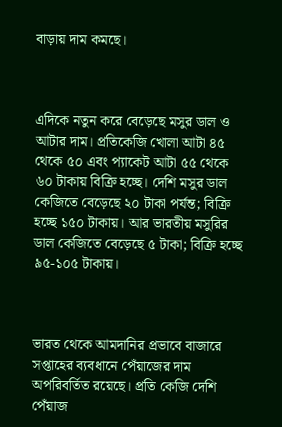বাড়ায় দাম কমছে।



এদিকে নতুন করে বেড়েছে মসুর ডাল ও আটার দাম। প্রতিকেজি খোলা আটা ৪৫ থেকে ৫০ এবং প্যাকেট আটা ৫৫ থেকে ৬০ টাকায় বিক্রি হচ্ছে। দেশি মসুর ডাল কেজিতে বেড়েছে ২০ টাকা পর্যন্ত; বিক্রি হচ্ছে ১৫০ টাকায়। আর ভারতীয় মসুরির ডাল কেজিতে বেড়েছে ৫ টাকা; বিক্রি হচ্ছে ৯৫-১০৫ টাকায়।



ভারত থেকে আমদানির প্রভাবে বাজারে সপ্তাহের ব্যবধানে পেঁয়াজের দাম অপরিবর্তিত রয়েছে। প্রতি কেজি দেশি পেঁয়াজ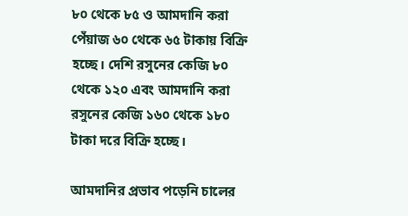৮০ থেকে ৮৫ ও আমদানি করা পেঁয়াজ ৬০ থেকে ৬৫ টাকায় বিক্রি হচ্ছে। দেশি রসুনের কেজি ৮০ থেকে ১২০ এবং আমদানি করা রসুনের কেজি ১৬০ থেকে ১৮০ টাকা দরে বিক্রি হচ্ছে।

আমদানির প্রভাব পড়েনি চালের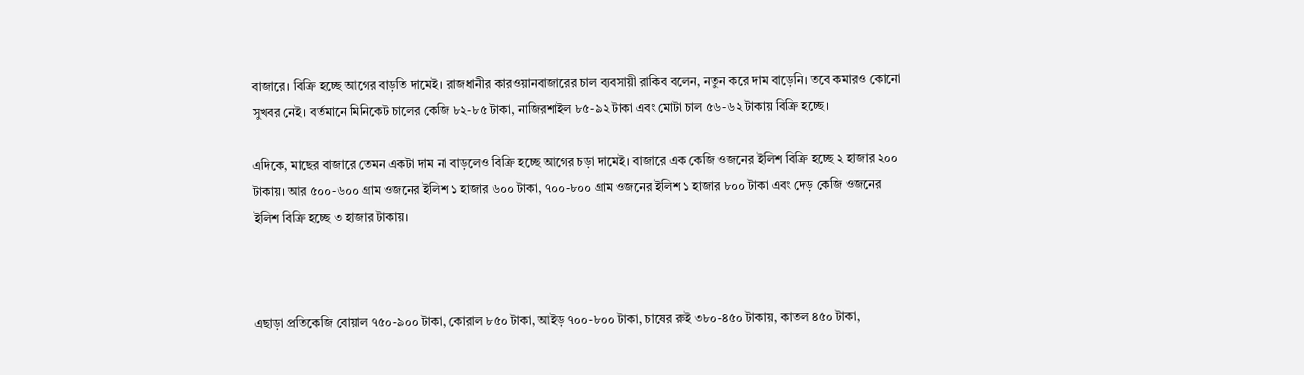বাজারে। বিক্রি হচ্ছে আগের বাড়তি দামেই। রাজধানীর কারওয়ানবাজারের চাল ব্যবসায়ী রাকিব বলেন, নতুন করে দাম বাড়েনি। তবে কমারও কোনো সুখবর নেই। বর্তমানে মিনিকেট চালের কেজি ৮২-৮৫ টাকা, নাজিরশাইল ৮৫-৯২ টাকা এবং মোটা চাল ৫৬-৬২ টাকায় বিক্রি হচ্ছে।

এদিকে, মাছের বাজারে তেমন একটা দাম না বাড়লেও বিক্রি হচ্ছে আগের চড়া দামেই। বাজারে এক কেজি ওজনের ইলিশ বিক্রি হচ্ছে ২ হাজার ২০০ টাকায়। আর ৫০০-৬০০ গ্রাম ওজনের ইলিশ ১ হাজার ৬০০ টাকা, ৭০০-৮০০ গ্রাম ওজনের ইলিশ ১ হাজার ৮০০ টাকা এবং দেড় কেজি ওজনের ইলিশ বিক্রি হচ্ছে ৩ হাজার টাকায়।



এছাড়া প্রতিকেজি বোয়াল ৭৫০-৯০০ টাকা, কোরাল ৮৫০ টাকা, আইড় ৭০০-৮০০ টাকা, চাষের রুই ৩৮০-৪৫০ টাকায়, কাতল ৪৫০ টাকা,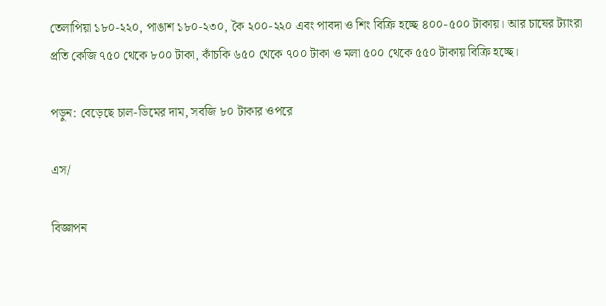তেলাপিয়া ১৮০-২২০, পাঙাশ ১৮০-২৩০, কৈ ২০০-২২০ এবং পাবদা ও শিং বিক্রি হচ্ছে ৪০০-৫০০ টাকায়। আর চাষের ট্যাংরা প্রতি কেজি ৭৫০ থেকে ৮০০ টাকা, কাঁচকি ৬৫০ থেকে ৭০০ টাকা ও মলা ৫০০ থেকে ৫৫০ টাকায় বিক্রি হচ্ছে।

পড়ুন: বেড়েছে চাল-ডিমের দাম, সবজি ৮০ টাকার ওপরে

এস/

বিজ্ঞাপন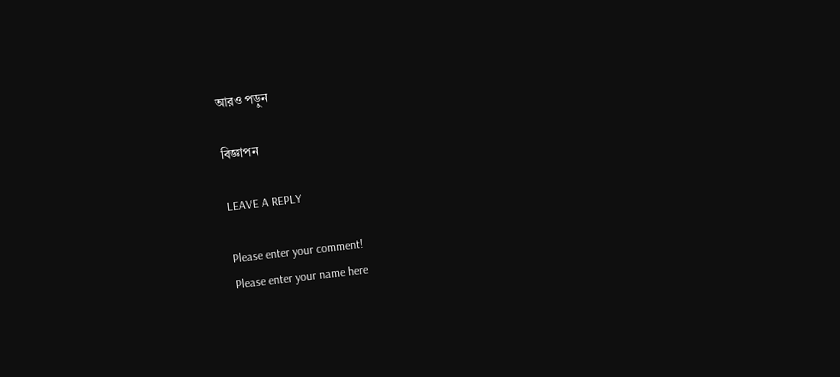আরও পড়ুন

বিজ্ঞাপন

LEAVE A REPLY

Please enter your comment!
Please enter your name here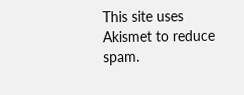This site uses Akismet to reduce spam.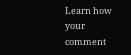Learn how your comment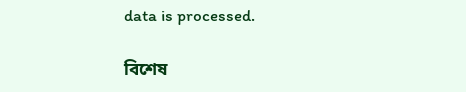data is processed.

বিশেষ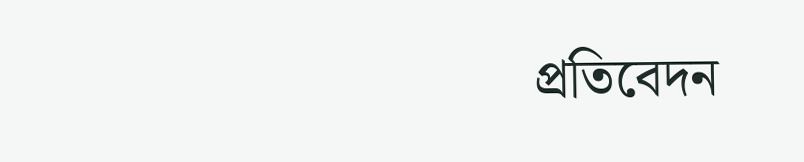প্রতিবেদন